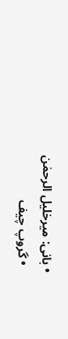• بانی: میرخلیل الرحمٰن
  • گروپ چیف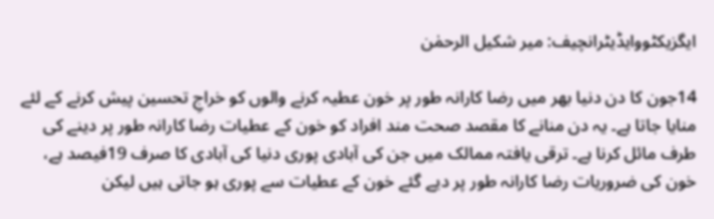ایگزیکٹووایڈیٹرانچیف: میر شکیل الرحمٰن

14جون کا دن دنیا بھر میں رضا کارانہ طور پر خون عطیہ کرنے والوں کو خراجِ تحسین پیش کرنے کے لئے منایا جاتا ہے۔ یہ دن منانے کا مقصد صحت مند افراد کو خون کے عطیات رضا کارانہ طور پر دینے کی طرف مائل کرنا ہے۔ ترقی یافتہ ممالک میں جن کی آبادی پوری دنیا کی آبادی کا صرف 19فیصد ہے، خون کی ضروریات رضا کارانہ طور پر دیے گئے خون کے عطیات سے پوری ہو جاتی ہیں لیکن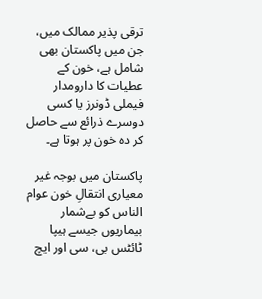ترقی پذیر ممالک میں، جن میں پاکستان بھی شامل ہے، خون کے عطیات کا دارومدار فیملی ڈونرز یا کسی دوسرے ذرائع سے حاصل کر دہ خون پر ہوتا ہے۔

پاکستان میں بوجہ غیر معیاری انتقالِ خون عوام الناس کو بےشمار بیماریوں جیسے ہیپا ٹائٹس بی، سی اور ایچ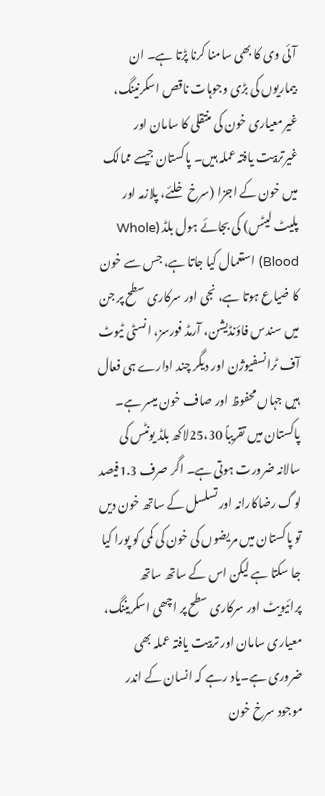آئی وی کا بھی سامنا کرنا پڑتا ہے۔ ان بیماریوں کی بڑی وجوہات ناقص اسکرنینگ، غیرمعیاری خون کی منتقلی کا سامان اور غیرتربیت یافتہ عملہ ہیں۔ پاکستان جیسے ممالک میں خون کے اجزا (سرخ خلئے، پلازمہ اور پلیٹ لیٹس) کی بجائے ہول بلڈ (Whole Blood) استعمال کیا جاتا ہے، جس سے خون کا ضیاع ہوتا ہے، نجی اور سرکاری سطح پر جن میں سندس فاؤنڈیشن، آرمڈ فورسز، انسٹی ٹیوٹ آف ٹرانسفیوژن اور دیگر چند ادارے ہی فعال ہیں جہاں محفوظ اور صاف خون میسر ہے۔ پاکستان میں تقریباً 25،30لاکھ بلڈ یونٹس کی سالانہ ضرورت ہوتی ہے۔ اگر صرف 1.3فیصد لوگ رضاکارانہ اور تسلسل کے ساتھ خون دیں تو پاکستان میں مریضوں کی خون کی کمی کو پورا کیا جا سکتا ہے لیکن اس کے ساتھ ساتھ پرائیویٹ اور سرکاری سطح پر اچھی اسکریننگ، معیاری سامان اور تربیت یافتہ عملہ بھی ضروری ہے۔یاد رہے کہ انسان کے اندر موجود سرخ خون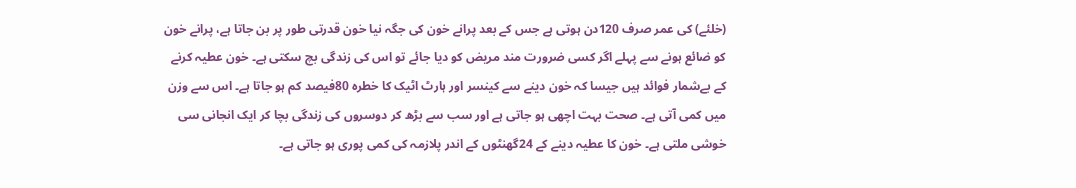(خلئے) کی عمر صرف 120دن ہوتی ہے جس کے بعد پرانے خون کی جگہ نیا خون قدرتی طور پر بن جاتا ہے، پرانے خون کو ضائع ہونے سے پہلے اگر کسی ضرورت مند مریض کو دیا جائے تو اس کی زندگی بچ سکتی ہے۔ خون عطیہ کرنے کے بےشمار فوائد ہیں جیسا کہ خون دینے سے کینسر اور ہارٹ اٹیک کا خطرہ 80فیصد کم ہو جاتا ہے۔ اس سے وزن میں کمی آتی ہے۔ صحت بہت اچھی ہو جاتی ہے اور سب سے بڑھ کر دوسروں کی زندگی بچا کر ایک انجانی سی خوشی ملتی ہے۔ خون کا عطیہ دینے کے 24گھنٹوں کے اندر پلازمہ کی کمی پوری ہو جاتی ہے۔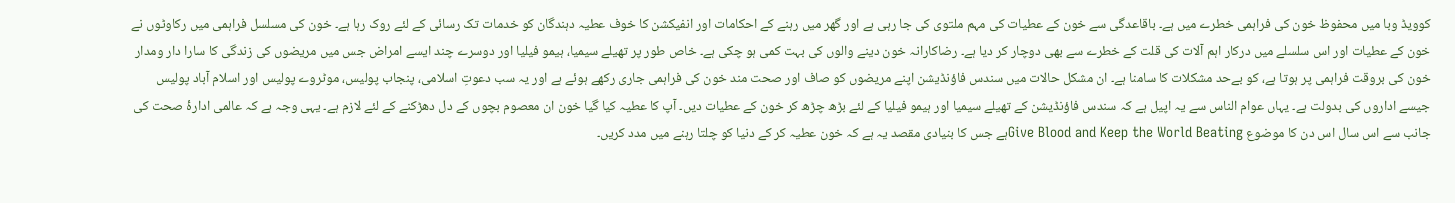کوویڈ وبا میں محفوظ خون کی فراہمی خطرے میں ہے۔ باقاعدگی سے خون کے عطیات کی مہم ملتوی کی جا رہی ہے اور گھر میں رہنے کے احکامات اور انفیکشن کا خوف عطیہ دہندگان کو خدمات تک رسائی کے لئے روک رہا ہے۔ خون کی مسلسل فراہمی میں رکاوٹوں نے خون کے عطیات اور اس سلسلے میں درکار اہم آلات کی قلت کے خطرے سے بھی دوچار کر دیا ہے۔ رضاکارانہ خون دینے والوں کی بہت کمی ہو چکی ہے۔ خاص طور پر تھیلے سیمیا، ہیمو فیلیا اور دوسرے چند ایسے امراض جس میں مریضوں کی زندگی کا سارا دار ومدار خون کی بروقت فراہمی پر ہوتا ہے، کو بےحد مشکلات کا سامنا ہے۔ ان مشکل حالات میں سندس فاؤنڈیشن اپنے مریضوں کو صاف اور صحت مند خون کی فراہمی جاری رکھے ہوئے ہے اور یہ سب دعوتِ اسلامی، پنجاب پولیس، موٹروے پولیس اور اسلام آباد پولیس جیسے اداروں کی بدولت ہے۔ یہاں عوام الناس سے یہ اپیل ہے کہ سندس فاؤنڈیشن کے تھیلے سیمیا اور ہیمو فیلیا کے لئے بڑھ چڑھ کر خون کے عطیات دیں۔ آپ کا عطیہ کیا گیا خون ان معصوم بچوں کے دل دھڑکنے کے لئے لازم ہے۔ یہی وجہ ہے کہ عالمی ادارۂ صحت کی جانب سے اس سال اس دن کا موضوع Give Blood and Keep the World Beatingہے جس کا بنیادی مقصد یہ ہے کہ خون عطیہ کر کے دنیا کو چلتا رہنے میں مدد کریں۔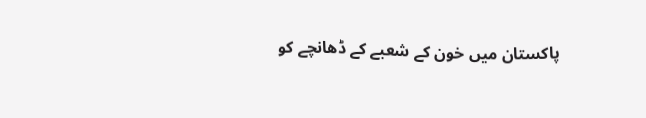پاکستان میں خون کے شعبے کے ڈھانچے کو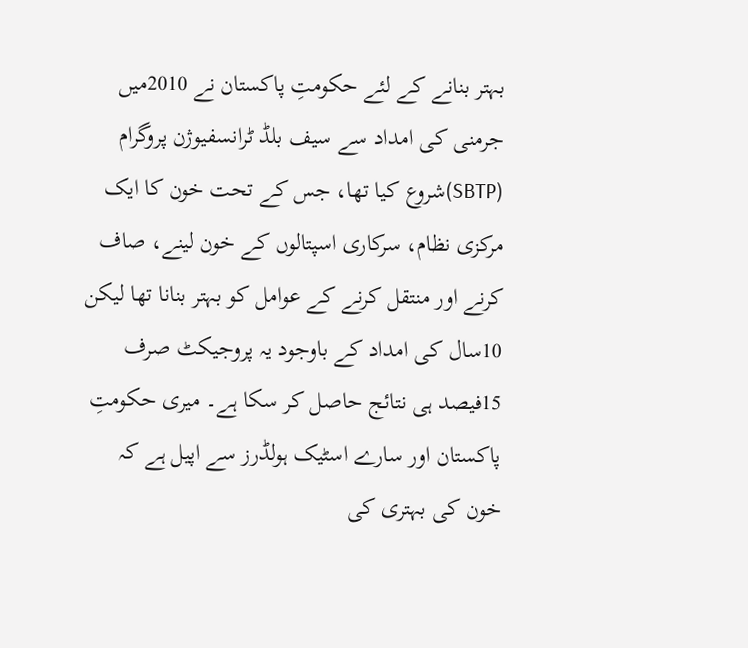بہتر بنانے کے لئے حکومتِ پاکستان نے 2010میں جرمنی کی امداد سے سیف بلڈ ٹرانسفیوژن پروگرام (SBTP)شروع کیا تھا، جس کے تحت خون کا ایک مرکزی نظام، سرکاری اسپتالوں کے خون لینے، صاف کرنے اور منتقل کرنے کے عوامل کو بہتر بنانا تھا لیکن 10سال کی امداد کے باوجود یہ پروجیکٹ صرف 15فیصد ہی نتائج حاصل کر سکا ہے۔ میری حکومتِ پاکستان اور سارے اسٹیک ہولڈرز سے اپیل ہے کہ خون کی بہتری کی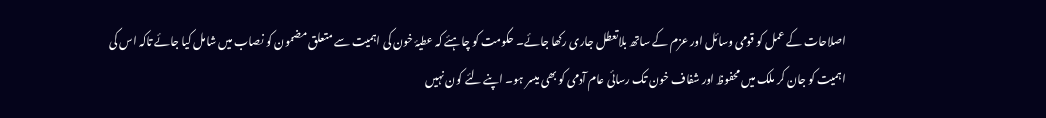اصلاحات کے عمل کو قومی وسائل اور عزم کے ساتھ بلاتعطل جاری رکھا جائے۔ حکومت کو چاہئے کہ عطیۂ خون کی اہمیت سے متعلق مضمون کو نصاب میں شامل کیا جائے تاکہ اس کی اہمیت کو جان کر ملک میں محفوظ اور شفاف خون تک رسائی عام آدمی کو بھی میسر ہو۔ اپنے لئے کون نہیں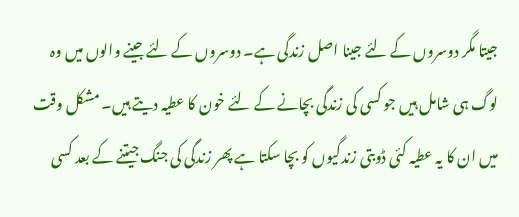جیتا مگر دوسروں کے لئے جینا اصل زندگی ہے۔ دوسروں کے لئے جینے والوں میں وہ لوگ ہی شامل ہیں جو کسی کی زندگی بچانے کے لئے خون کا عطیہ دیتے ہیں۔ مشکل وقت میں ان کا یہ عطیہ کئی ڈوبتی زندگیوں کو بچا سکتا ہے پھر زندگی کی جنگ جیتنے کے بعد کسی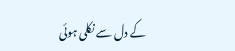کے دل سے نکلی ہوئی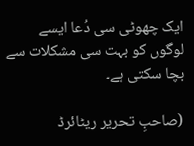ایک چھوٹی سی دُعا ایسے لوگوں کو بہت سی مشکلات سے بچا سکتی ہے۔

(صاحبِ تحریر ریٹائرڈ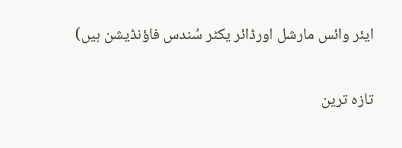ایئر وائس مارشل اورڈائر یکٹر سُندس فاؤنڈیشن ہیں)

تازہ ترین